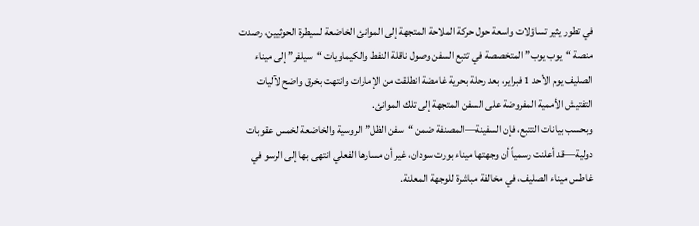في تطور يثير تساؤلات واسعة حول حركة الملاحة المتجهة إلى الموانئ الخاضعة لسيطرة الحوثيين، رصدت منصة “يوب يوب” المتخصصة في تتبع السفن وصول ناقلة النفط والكيماويات “سيلفر” إلى ميناء الصليف يوم الأحد 1 فبراير، بعد رحلة بحرية غامضة انطلقت من الإمارات وانتهت بخرق واضح لآليات التفتيش الأممية المفروضة على السفن المتجهة إلى تلك الموانئ.
وبحسب بيانات التتبع، فإن السفينة—المصنفة ضمن “سفن الظل” الروسية والخاضعة لخمس عقوبات دولية—قد أعلنت رسمياً أن وجهتها ميناء بورت سودان، غير أن مسارها الفعلي انتهى بها إلى الرسو في غاطس ميناء الصليف، في مخالفة مباشرة للوجهة المعلنة.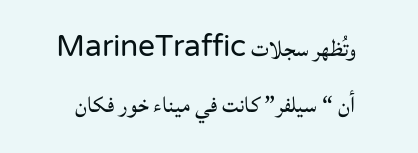وتُظهر سجلات MarineTraffic أن “سيلفر” كانت في ميناء خور فكان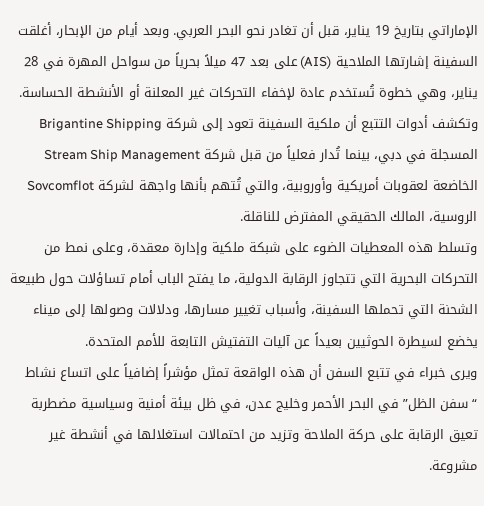الإماراتي بتاريخ 19 يناير، قبل أن تغادر نحو البحر العربي. وبعد أيام من الإبحار، أغلقت السفينة إشارتها الملاحية (AIS) على بعد 47 ميلاً بحرياً من سواحل المهرة في 28 يناير، وهي خطوة تُستخدم عادة لإخفاء التحركات غير المعلنة أو الأنشطة الحساسة.
وتكشف أدوات التتبع أن ملكية السفينة تعود إلى شركة Brigantine Shipping المسجلة في دبي، بينما تُدار فعلياً من قبل شركة Stream Ship Management الخاضعة لعقوبات أمريكية وأوروبية، والتي تُتهم بأنها واجهة لشركة Sovcomflot الروسية، المالك الحقيقي المفترض للناقلة.
وتسلط هذه المعطيات الضوء على شبكة ملكية وإدارة معقدة، وعلى نمط من التحركات البحرية التي تتجاوز الرقابة الدولية، ما يفتح الباب أمام تساؤلات حول طبيعة الشحنة التي تحملها السفينة، وأسباب تغيير مسارها، ودلالات وصولها إلى ميناء يخضع لسيطرة الحوثيين بعيداً عن آليات التفتيش التابعة للأمم المتحدة.
ويرى خبراء في تتبع السفن أن هذه الواقعة تمثل مؤشراً إضافياً على اتساع نشاط “سفن الظل” في البحر الأحمر وخليج عدن، في ظل بيئة أمنية وسياسية مضطربة تعيق الرقابة على حركة الملاحة وتزيد من احتمالات استغلالها في أنشطة غير مشروعة.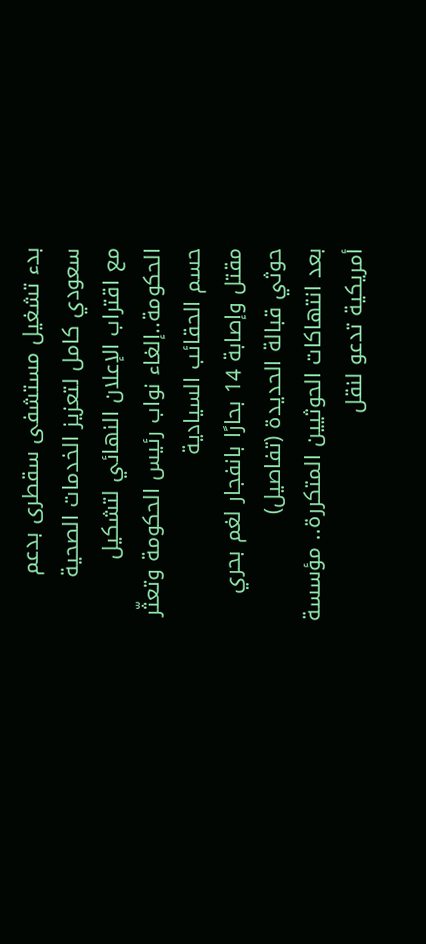بدء تشغيل مستشفى سقطرى بدعم سعودي كامل لتعزيز الخدمات الصحية
مع اقتراب الإعلان النهائي لتشكيل الحكومة..إلغاء نواب رئيس الحكومة وتعثّر حسم الحقائب السيادية
مقتل وإصابة 14 بحارًا بانفجار لغم بحري حوثي قبالة الحديدة (تفاصيل)
بعد انتهاكات الحوثيين المتكررة.. مؤسسة أمريكية تدعو لنقل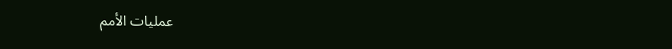عمليات الأمم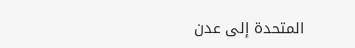المتحدة إلى عدن